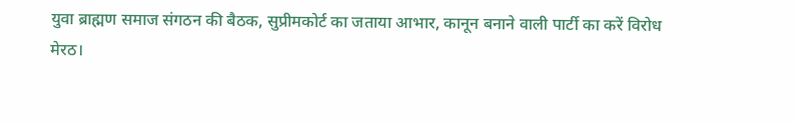युवा ब्राह्मण समाज संगठन की बैठक, सुप्रीमकोर्ट का जताया आभार, कानून बनाने वाली पार्टी का करें विरोध
मेरठ।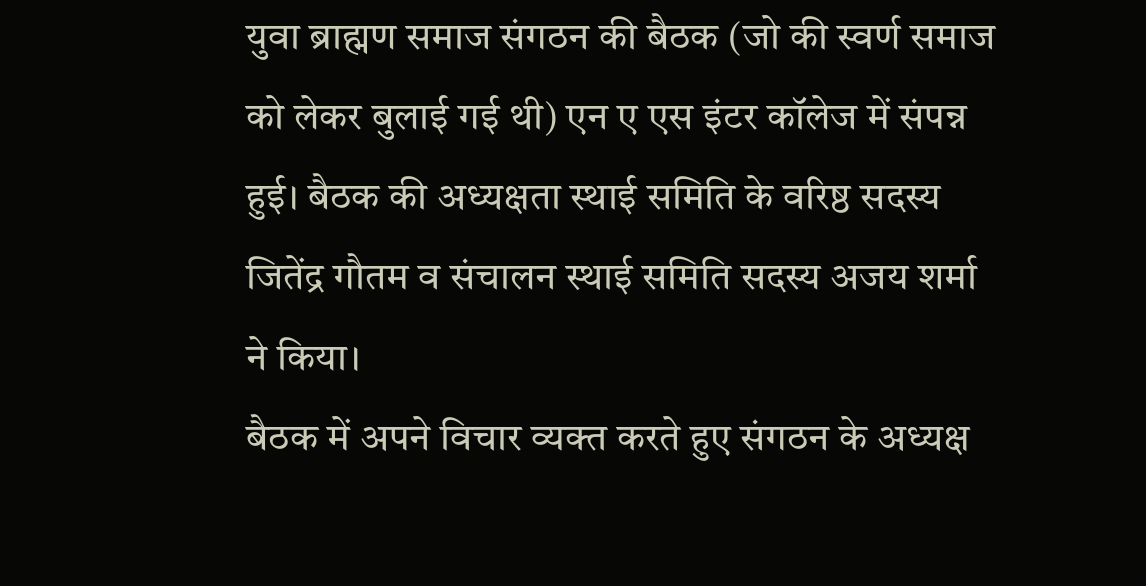युवा ब्राह्मण समाज संगठन की बैठक (जो की स्वर्ण समाज को लेकर बुलाई गई थी) एन ए एस इंटर कॉलेज में संपन्न हुई। बैठक की अध्यक्षता स्थाई समिति के वरिष्ठ सदस्य जितेंद्र गौतम व संचालन स्थाई समिति सदस्य अजय शर्मा ने किया।
बैठक में अपने विचार व्यक्त करते हुए संगठन के अध्यक्ष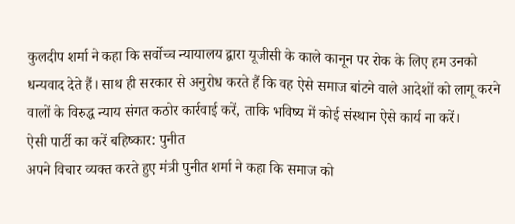कुलदीप शर्मा ने कहा कि सर्वोच्च न्यायालय द्वारा यूजीसी के काले कानून पर रोक के लिए हम उनको धन्यवाद देते हैं। साथ ही सरकार से अनुरोध करते हैं कि वह ऐसे समाज बांटने वाले आदेशों को लागू करने वालों के विरुद्ध न्याय संगत कठोर कार्रवाई करें, ताकि भविष्य में कोई संस्थान ऐसे कार्य ना करें।
ऐसी पार्टी का करें बहिष्कार: पुनीत
अपने विचार व्यक्त करते हुए मंत्री पुनीत शर्मा ने कहा कि समाज को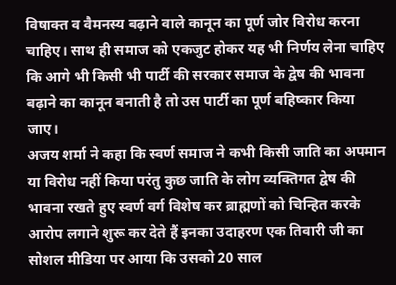विषाक्त व वैमनस्य बढ़ाने वाले कानून का पूर्ण जोर विरोध करना चाहिए। साथ ही समाज को एकजुट होकर यह भी निर्णय लेना चाहिए कि आगे भी किसी भी पार्टी की सरकार समाज के द्वेष की भावना बढ़ाने का कानून बनाती है तो उस पार्टी का पूर्ण बहिष्कार किया जाए।
अजय शर्मा ने कहा कि स्वर्ण समाज ने कभी किसी जाति का अपमान या विरोध नहीं किया परंतु कुछ जाति के लोग व्यक्तिगत द्वेष की भावना रखते हुए स्वर्ण वर्ग विशेष कर ब्राह्मणों को चिन्हित करके आरोप लगाने शुरू कर देते हैं इनका उदाहरण एक तिवारी जी का सोशल मीडिया पर आया कि उसको 20 साल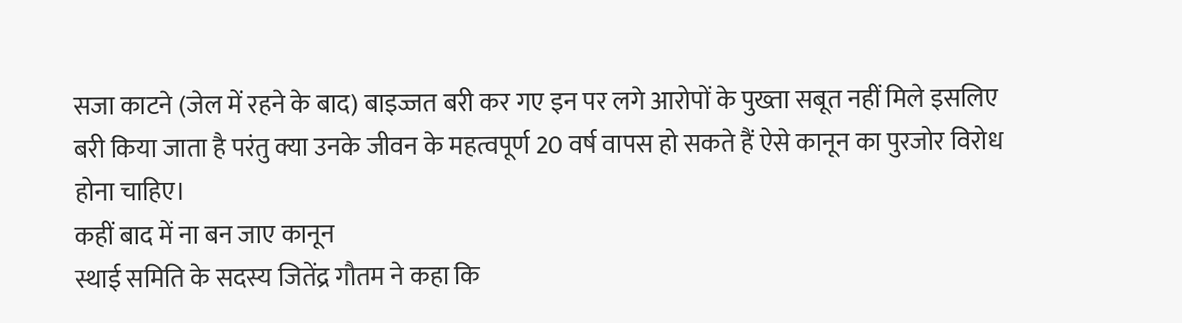सजा काटने (जेल में रहने के बाद) बाइज्जत बरी कर गए इन पर लगे आरोपों के पुख्ता सबूत नहीं मिले इसलिए बरी किया जाता है परंतु क्या उनके जीवन के महत्वपूर्ण 20 वर्ष वापस हो सकते हैं ऐसे कानून का पुरजोर विरोध होना चाहिए।
कहीं बाद में ना बन जाए कानून
स्थाई समिति के सदस्य जितेंद्र गौतम ने कहा कि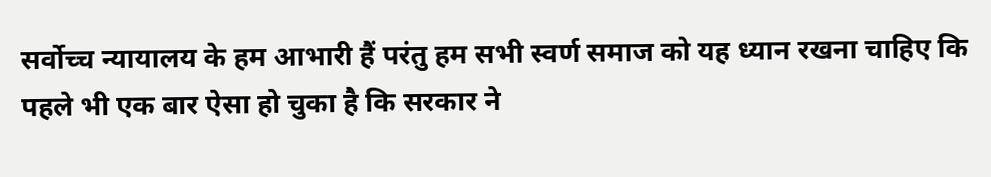सर्वोच्च न्यायालय के हम आभारी हैं परंतु हम सभी स्वर्ण समाज को यह ध्यान रखना चाहिए कि पहले भी एक बार ऐसा हो चुका है कि सरकार ने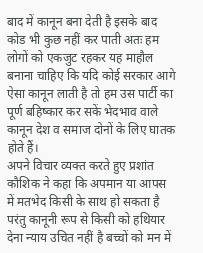बाद में कानून बना देती है इसके बाद कोड भी कुछ नहीं कर पाती अतः हम लोगों को एकजुट रहकर यह माहौल बनाना चाहिए कि यदि कोई सरकार आगे ऐसा कानून लाती है तो हम उस पार्टी का पूर्ण बहिष्कार कर सकें भेदभाव वाले कानून देश व समाज दोनों के लिए घातक होते हैं।
अपने विचार व्यक्त करते हुए प्रशांत कौशिक ने कहा कि अपमान या आपस में मतभेद किसी के साथ हो सकता है परंतु कानूनी रूप से किसी को हथियार देना न्याय उचित नहीं है बच्चों को मन में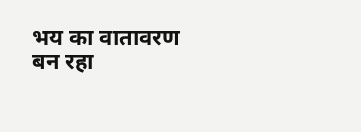भय का वातावरण बन रहा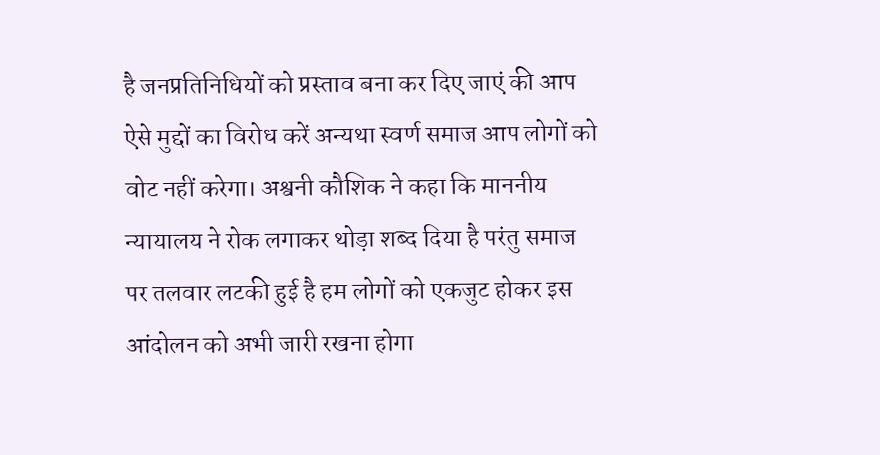है जनप्रतिनिधियों को प्रस्ताव बना कर दिए जाएं की आप ऐसे मुद्दों का विरोध करें अन्यथा स्वर्ण समाज आप लोगों को वोट नहीं करेगा। अश्वनी कौशिक ने कहा कि माननीय न्यायालय ने रोक लगाकर थोड़ा शब्द दिया है परंतु समाज पर तलवार लटकी हुई है हम लोगों को एकजुट होकर इस आंदोलन को अभी जारी रखना होगा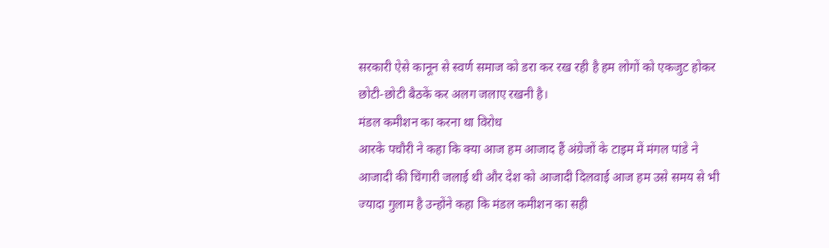सरकारी ऐसे कानून से स्वर्ण समाज को डरा कर रख रही है हम लोगों को एकजुट होकर छोटी-छोटी बैठकें कर अलग जलाए रखनी है।
मंडल कमीशन का करना था विरोध
आरके पचौरी ने कहा कि क्या आज हम आजाद हैं अंग्रेजों के टाइम में मंगल पांडे ने आजादी की चिंगारी जलाई थी और देश को आजादी दिलवाई आज हम उसे समय से भी ज्यादा गुलाम है उन्होंने कहा कि मंडल कमीशन का सही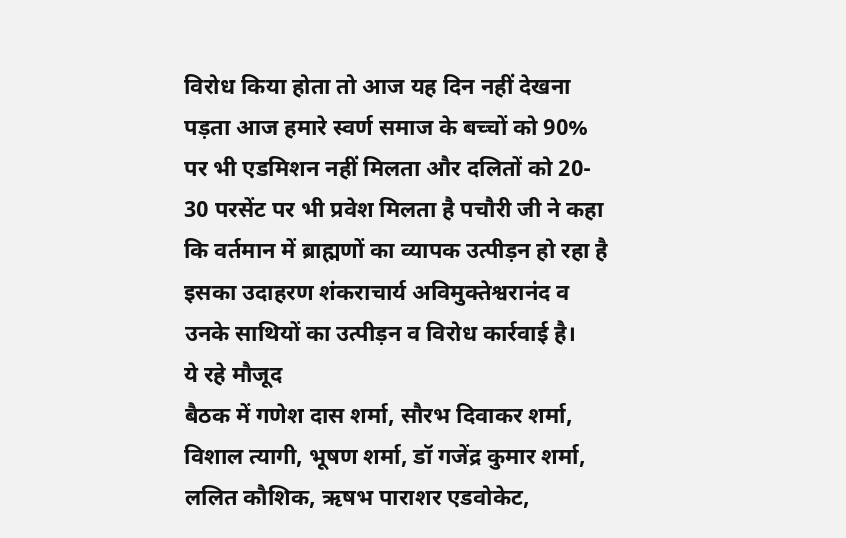विरोध किया होता तो आज यह दिन नहीं देखना पड़ता आज हमारे स्वर्ण समाज के बच्चों को 90% पर भी एडमिशन नहीं मिलता और दलितों को 20- 30 परसेंट पर भी प्रवेश मिलता है पचौरी जी ने कहा कि वर्तमान में ब्राह्मणों का व्यापक उत्पीड़न हो रहा है इसका उदाहरण शंकराचार्य अविमुक्तेश्वरानंद व उनके साथियों का उत्पीड़न व विरोध कार्रवाई है।
ये रहे मौजूद
बैठक में गणेश दास शर्मा, सौरभ दिवाकर शर्मा, विशाल त्यागी, भूषण शर्मा, डॉ गजेंद्र कुमार शर्मा, ललित कौशिक, ऋषभ पाराशर एडवोकेट,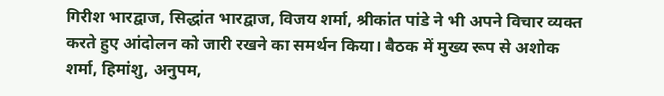गिरीश भारद्वाज, सिद्धांत भारद्वाज, विजय शर्मा, श्रीकांत पांडे ने भी अपने विचार व्यक्त करते हुए आंदोलन को जारी रखने का समर्थन किया। बैठक में मुख्य रूप से अशोक शर्मा, हिमांशु, अनुपम,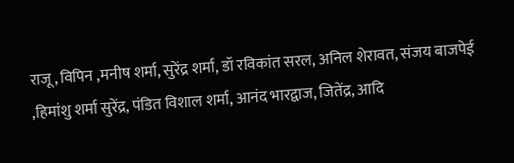राजू, विपिन ,मनीष शर्मा, सुरेंद्र शर्मा, डॉ रविकांत सरल, अनिल शेरावत, संजय बाजपेई ,हिमांशु शर्मा सुरेंद्र, पंडित विशाल शर्मा, आनंद भारद्वाज, जितेंद्र, आदि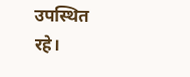उपस्थित रहे।